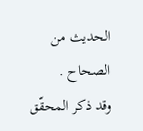الحديث من الصحاح .
وقد ذكر المحقّق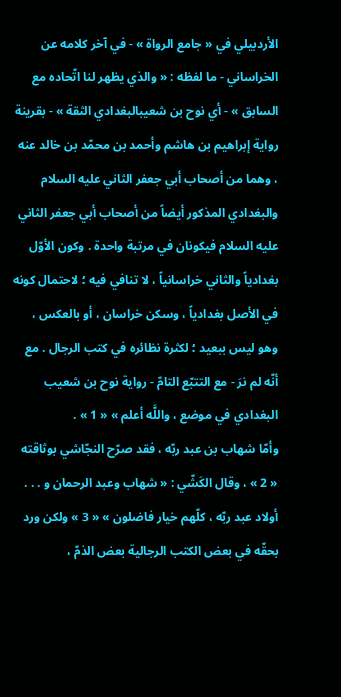الأردبيلي في « جامع الرواة » - في آخر كلامه عن الخراساني - ما لفظه : « والذي يظهر لنا اتّحاده مع السابق » - أي نوح بن شعيبالبغدادي الثقة » - بقرينة رواية إبراهيم بن هاشم وأحمد بن محمّد بن خالد عنه ، وهما من أصحاب أبي جعفر الثاني عليه السلام والبغدادي المذكور أيضاً من أصحاب أبي جعفر الثاني عليه السلام فيكونان في مرتبة واحدة . وكون الأوّل بغدادياً والثاني خراسانياً ، لا تنافي فيه ؛ لاحتمال كونه في الأصل بغدادياً ، وسكن خراسان ، أو بالعكس ، وهو ليس ببعيد ؛ لكثرة نظائره في كتب الرجال . مع أنّه لم نرَ - مع التتبّع التامّ - رواية نوح بن شعيب البغدادي في موضع ، واللَّه أعلم » « 1 » .
وأمّا شهاب بن عبد ربّه ، فقد صرّح النجّاشي بوثاقته « 2 » ، وقال الكَشّي : « شهاب وعبد الرحمان و . . . أولاد عبد ربّه ، كلّهم خيار فاضلون » « 3 » ولكن ورد بحقّه في بعض الكتب الرجالية بعض الذمّ ،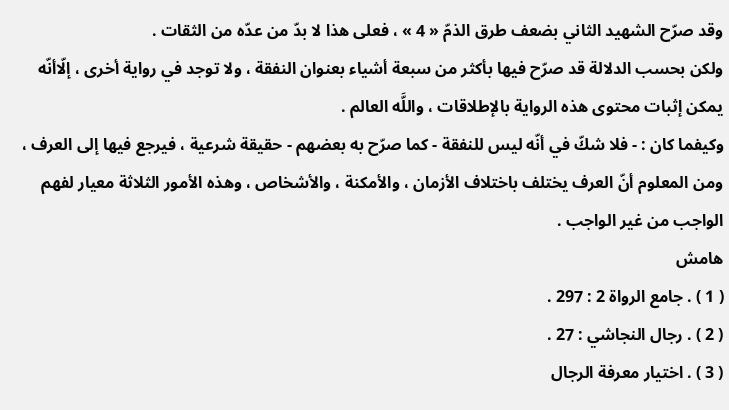وقد صرّح الشهيد الثاني بضعف طرق الذمّ « 4 » ، فعلى هذا لا بدّ من عدّه من الثقات .
ولكن بحسب الدلالة قد صرّح فيها بأكثر من سبعة أشياء بعنوان النفقة ، ولا توجد في رواية أخرى ، إلّاأنّه يمكن إثبات محتوى هذه الرواية بالإطلاقات ، واللَّه العالم .
وكيفما كان : - فلا شكّ في أنّه ليس للنفقة - كما صرّح به بعضهم - حقيقة شرعية ، فيرجع فيها إلى العرف ، ومن المعلوم أنّ العرف يختلف باختلاف الأزمان ، والأمكنة ، والأشخاص ، وهذه الأمور الثلاثة معيار لفهم الواجب من غير الواجب .
هامش
( 1 ) . جامع الرواة 2 : 297 .
( 2 ) . رجال النجاشي : 27 .
( 3 ) . اختيار معرفة الرجال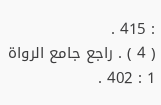: 415 .
( 4 ) . راجع جامع الرواة 1 : 402 .